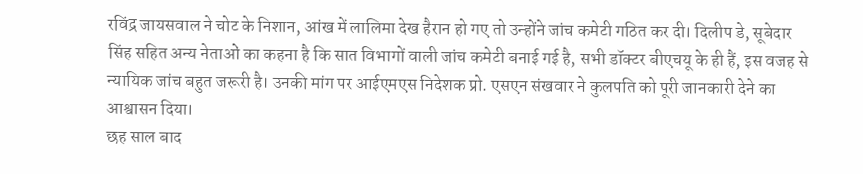रविंद्र जायसवाल ने चोट के निशान, आंख में लालिमा देख हैरान हो गए तो उन्होंने जांच कमेटी गठित कर दी। दिलीप डे, सूबेदार सिंह सहित अन्य नेताओं का कहना है कि सात विभागों वाली जांच कमेटी बनाई गई है, सभी डॉक्टर बीएचयू के ही हैं, इस वजह से न्यायिक जांच बहुत जरूरी है। उनकी मांग पर आईएमएस निदेशक प्रो. एसएन संखवार ने कुलपति को पूरी जानकारी देने का आश्वासन दिया।
छह साल बाद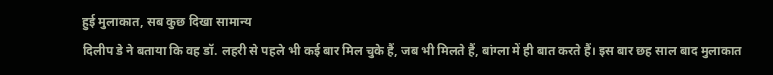हुई मुलाकात, सब कुछ दिखा सामान्य
दिलीप डे ने बताया कि वह डॉ. लहरी से पहले भी कई बार मिल चुके हैं, जब भी मिलते हैं, बांग्ला में ही बात करते हैं। इस बार छह साल बाद मुलाकात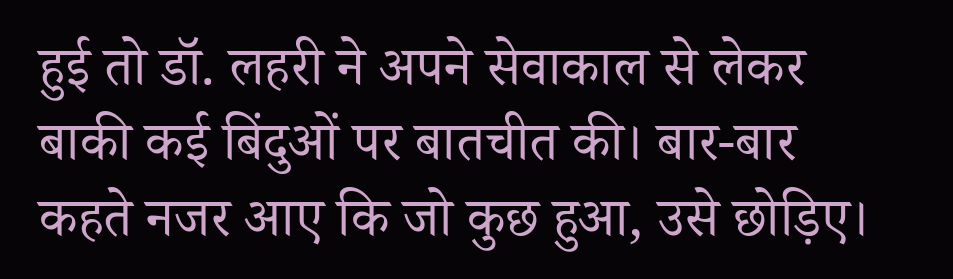हुई तो डॉ. लहरी ने अपने सेवाकाल से लेकर बाकी कई बिंदुओं पर बातचीत की। बार-बार कहते नजर आए कि जो कुछ हुआ, उसे छोड़िए।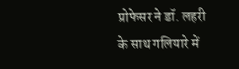प्रोफेसर ने डॉ. लहरी के साथ गलियारे में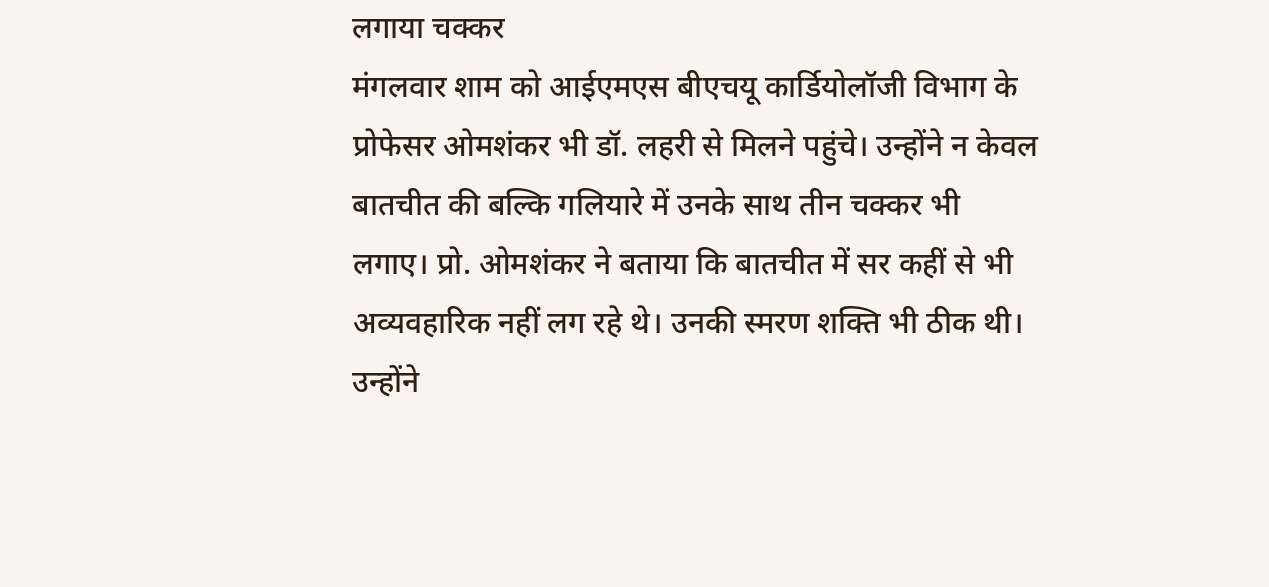लगाया चक्कर
मंगलवार शाम को आईएमएस बीएचयू कार्डियोलॉजी विभाग के प्रोफेसर ओमशंकर भी डॉ. लहरी से मिलने पहुंचे। उन्होंने न केवल बातचीत की बल्कि गलियारे में उनके साथ तीन चक्कर भी लगाए। प्रो. ओमशंकर ने बताया कि बातचीत में सर कहीं से भी अव्यवहारिक नहीं लग रहे थे। उनकी स्मरण शक्ति भी ठीक थी। उन्होंने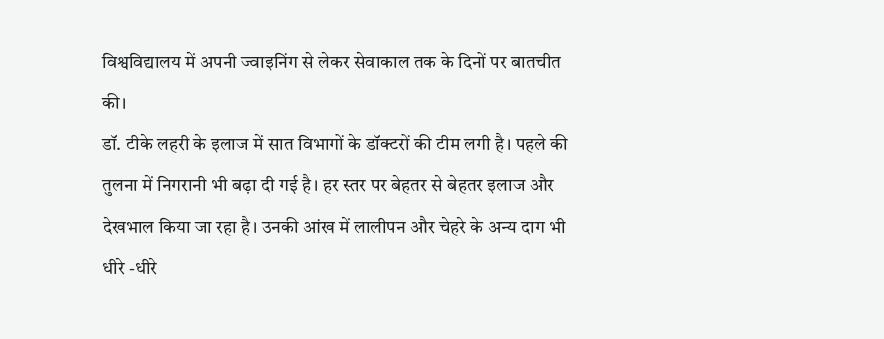विश्वविद्यालय में अपनी ज्वाइनिंग से लेकर सेवाकाल तक के दिनों पर बातचीत की।
डॉ. टीके लहरी के इलाज में सात विभागों के डॉक्टरों की टीम लगी है। पहले की तुलना में निगरानी भी बढ़ा दी गई है। हर स्तर पर बेहतर से बेहतर इलाज और देखभाल किया जा रहा है। उनकी आंख में लालीपन और चेहरे के अन्य दाग भी धीरे -धीरे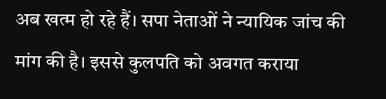अब खत्म हो रहे हैं। सपा नेताओं ने न्यायिक जांच की मांग की है। इससे कुलपति को अवगत कराया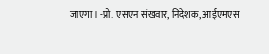जाएगा। -प्रो. एसएन संखवार, निदेशक, आईएमएस